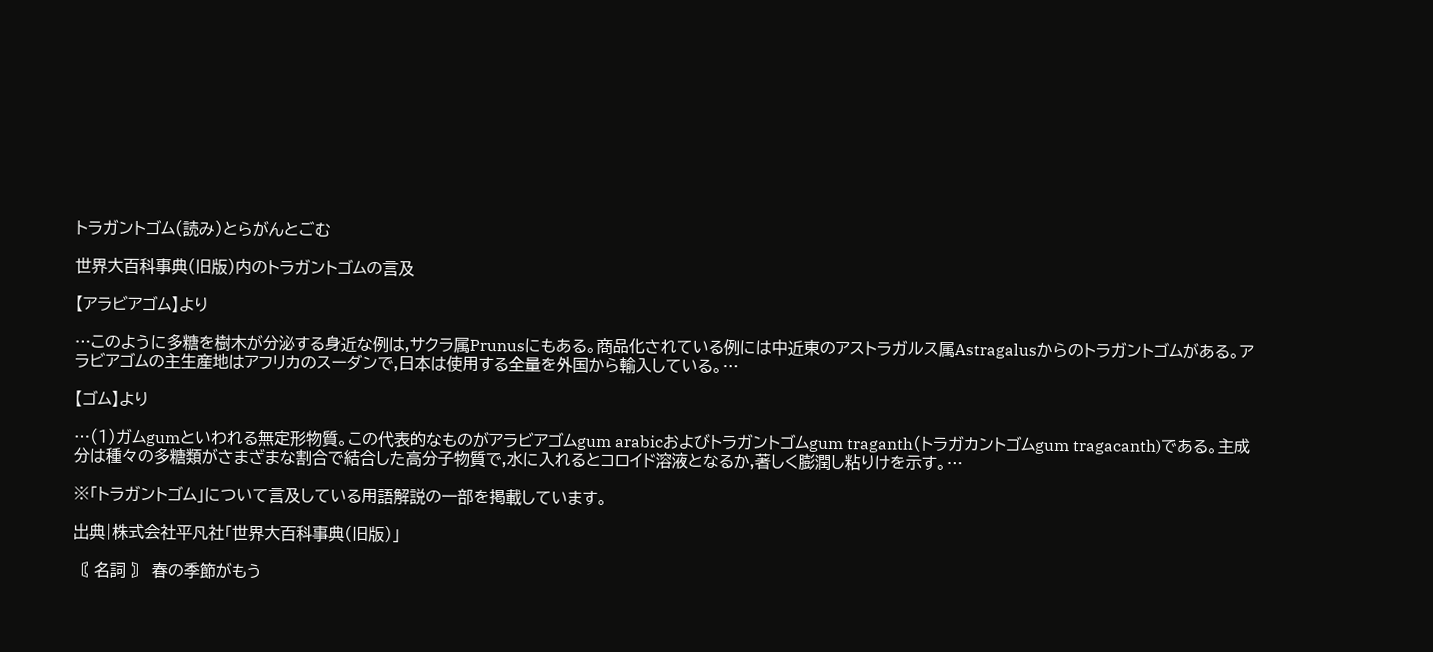トラガントゴム(読み)とらがんとごむ

世界大百科事典(旧版)内のトラガントゴムの言及

【アラビアゴム】より

…このように多糖を樹木が分泌する身近な例は,サクラ属Prunusにもある。商品化されている例には中近東のアストラガルス属Astragalusからのトラガントゴムがある。アラビアゴムの主生産地はアフリカのスーダンで,日本は使用する全量を外国から輸入している。…

【ゴム】より

…(1)ガムgumといわれる無定形物質。この代表的なものがアラビアゴムgum arabicおよびトラガントゴムgum traganth(トラガカントゴムgum tragacanth)である。主成分は種々の多糖類がさまざまな割合で結合した高分子物質で,水に入れるとコロイド溶液となるか,著しく膨潤し粘りけを示す。…

※「トラガントゴム」について言及している用語解説の一部を掲載しています。

出典|株式会社平凡社「世界大百科事典(旧版)」

〘 名詞 〙 春の季節がもう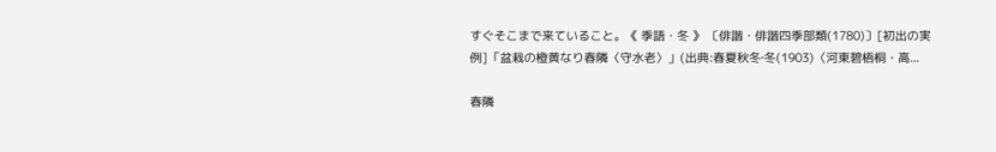すぐそこまで来ていること。《 季語・冬 》 〔俳諧・俳諧四季部類(1780)〕[初出の実例]「盆栽の橙黄なり春隣〈守水老〉」(出典:春夏秋冬‐冬(1903)〈河東碧梧桐・高...

春隣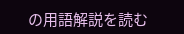の用語解説を読む